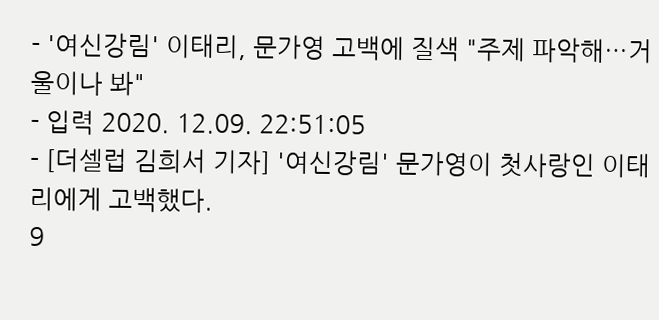- '여신강림' 이태리, 문가영 고백에 질색 "주제 파악해…거울이나 봐"
- 입력 2020. 12.09. 22:51:05
- [더셀럽 김희서 기자] '여신강림' 문가영이 첫사랑인 이태리에게 고백했다.
9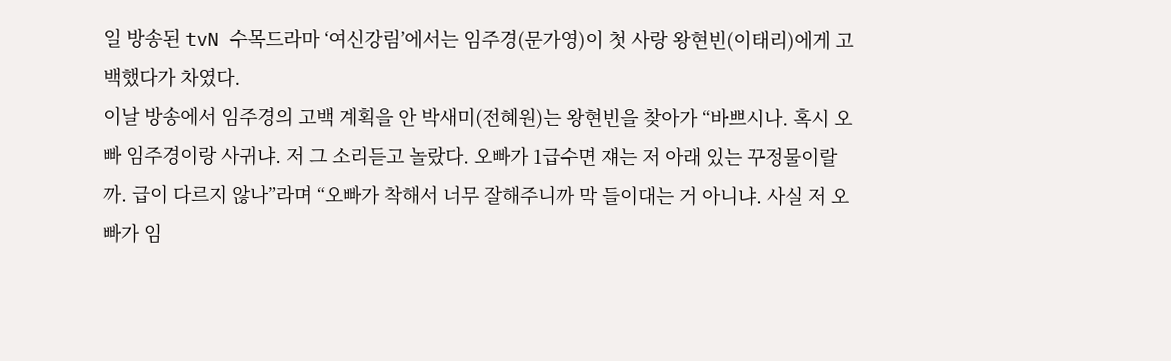일 방송된 tvN 수목드라마 ‘여신강림’에서는 임주경(문가영)이 첫 사랑 왕현빈(이태리)에게 고백했다가 차였다.
이날 방송에서 임주경의 고백 계획을 안 박새미(전혜원)는 왕현빈을 찾아가 “바쁘시나. 혹시 오빠 임주경이랑 사귀냐. 저 그 소리듣고 놀랐다. 오빠가 1급수면 쟤는 저 아래 있는 꾸정물이랄까. 급이 다르지 않나”라며 “오빠가 착해서 너무 잘해주니까 막 들이대는 거 아니냐. 사실 저 오빠가 임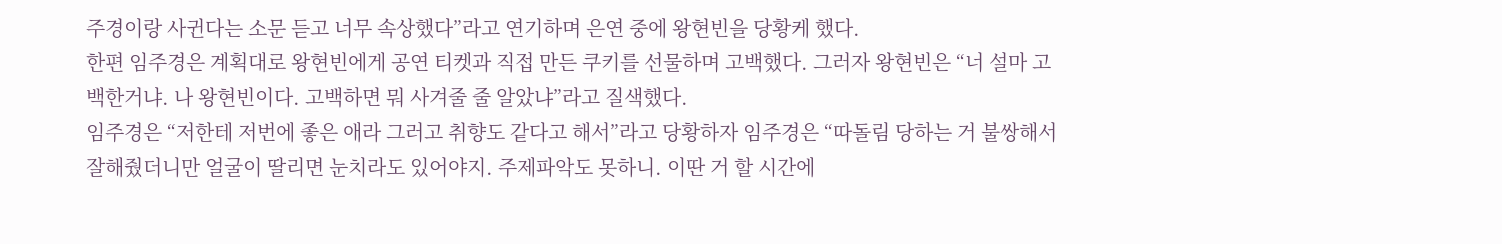주경이랑 사귄다는 소문 듣고 너무 속상했다”라고 연기하며 은연 중에 왕현빈을 당황케 했다.
한편 임주경은 계획대로 왕현빈에게 공연 티켓과 직접 만든 쿠키를 선물하며 고백했다. 그러자 왕현빈은 “너 설마 고백한거냐. 나 왕현빈이다. 고백하면 뭐 사겨줄 줄 알았냐”라고 질색했다.
임주경은 “저한테 저번에 좋은 애라 그러고 취향도 같다고 해서”라고 당황하자 임주경은 “따돌림 당하는 거 불쌍해서 잘해줬더니만 얼굴이 딸리면 눈치라도 있어야지. 주제파악도 못하니. 이딴 거 할 시간에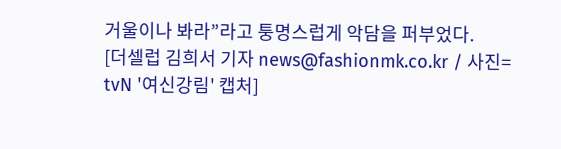거울이나 봐라”라고 퉁명스럽게 악담을 퍼부었다.
[더셀럽 김희서 기자 news@fashionmk.co.kr / 사진= tvN '여신강림' 캡처]